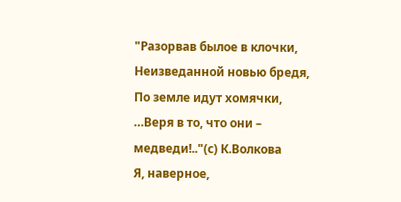"Разорвав былое в клочки,
Неизведанной новью бредя,
По земле идут хомячки,
…Веря в то, что они – медведи!.."(с) К.Волкова
Я, наверное,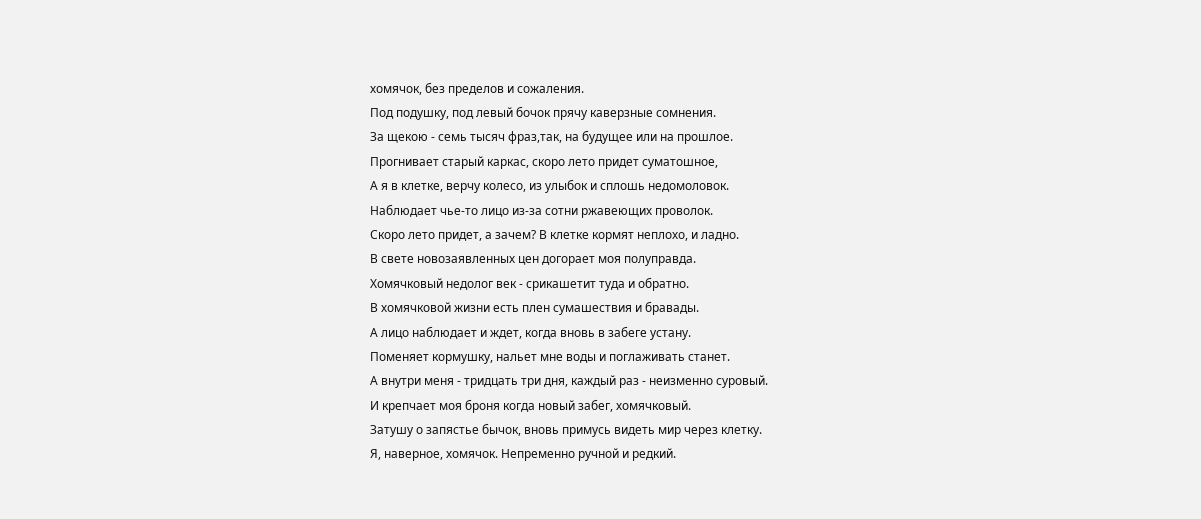хомячок, без пределов и сожаления.
Под подушку, под левый бочок прячу каверзные сомнения.
За щекою - семь тысяч фраз,так, на будущее или на прошлое.
Прогнивает старый каркас, скоро лето придет суматошное,
А я в клетке, верчу колесо, из улыбок и сплошь недомоловок.
Наблюдает чье-то лицо из-за сотни ржавеющих проволок.
Скоро лето придет, а зачем? В клетке кормят неплохо, и ладно.
В свете новозаявленных цен догорает моя полуправда.
Хомячковый недолог век - срикашетит туда и обратно.
В хомячковой жизни есть плен сумашествия и бравады.
А лицо наблюдает и ждет, когда вновь в забеге устану.
Поменяет кормушку, нальет мне воды и поглаживать станет.
А внутри меня - тридцать три дня, каждый раз - неизменно суровый.
И крепчает моя броня когда новый забег, хомячковый.
Затушу о запястье бычок, вновь примусь видеть мир через клетку.
Я, наверное, хомячок. Непременно ручной и редкий.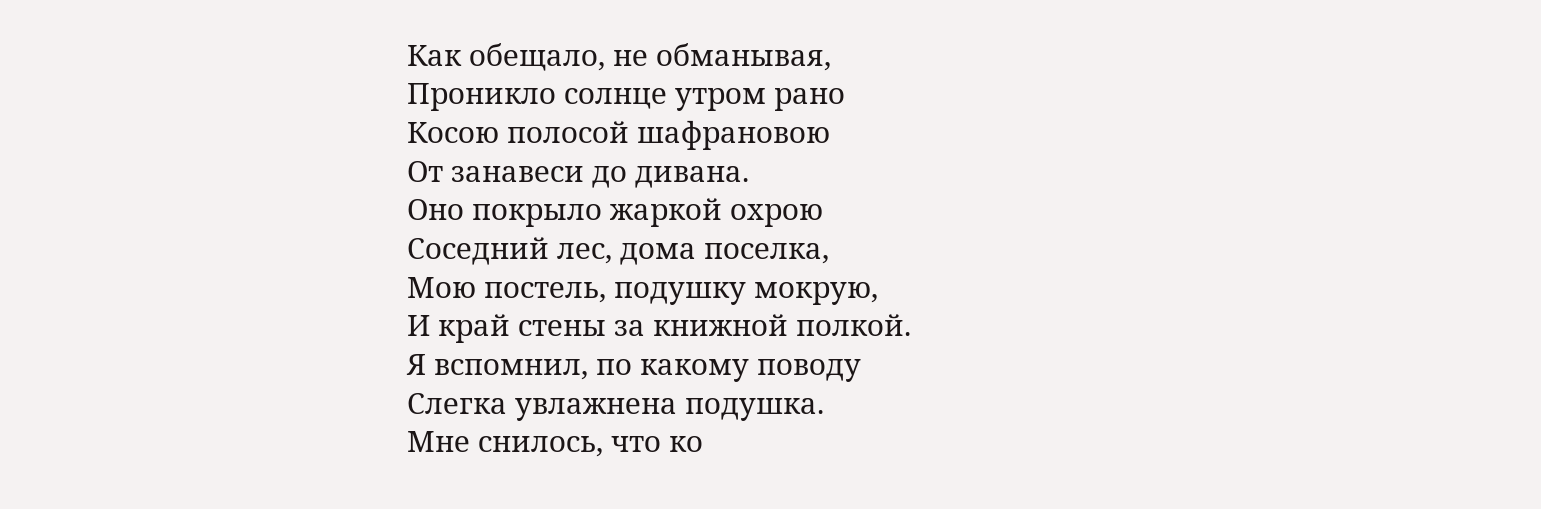Как обещало, не обманывая,
Проникло солнце утром рано
Косою полосой шафрановою
От занавеси до дивана.
Оно покрыло жаркой охрою
Соседний лес, дома поселка,
Мою постель, подушку мокрую,
И край стены за книжной полкой.
Я вспомнил, по какому поводу
Слегка увлажнена подушка.
Мне снилось, что ко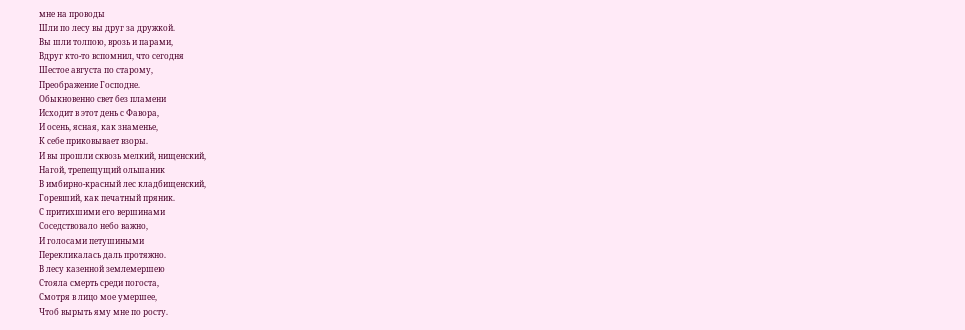мне на проводы
Шли по лесу вы друг за дружкой.
Вы шли толпою, врозь и парами,
Вдруг кто-то вспомнил, что сегодня
Шестое августа по старому,
Преображение Господне.
Обыкновенно свет без пламени
Исходит в этот день с Фавора,
И осень, ясная, как знаменье,
К себе приковывает взоры.
И вы прошли сквозь мелкий, нищенский,
Нагой, трепещущий ольшаник
В имбирно-красный лес кладбищенский,
Горевший, как печатный пряник.
С притихшими его вершинами
Соседствовало небо важно,
И голосами петушиными
Перекликалась даль протяжно.
В лесу казенной землемершею
Стояла смерть среди погоста,
Смотря в лицо мое умершее,
Чтоб вырыть яму мне по росту.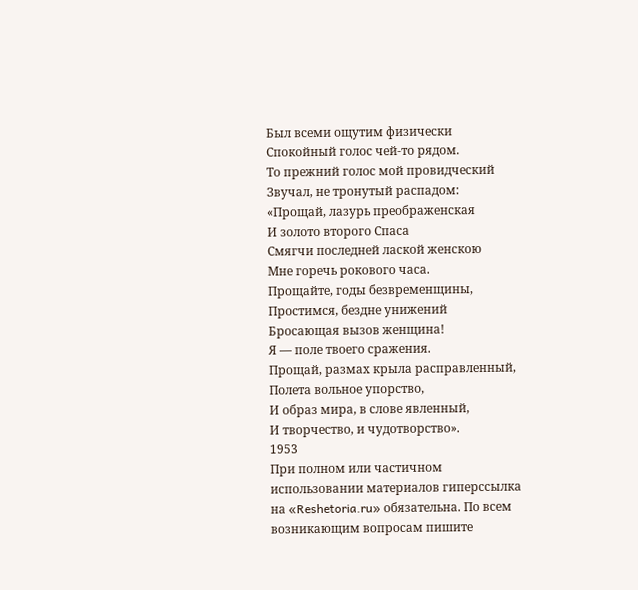Был всеми ощутим физически
Спокойный голос чей-то рядом.
То прежний голос мой провидческий
Звучал, не тронутый распадом:
«Прощай, лазурь преображенская
И золото второго Спаса
Смягчи последней лаской женскою
Мне горечь рокового часа.
Прощайте, годы безвременщины,
Простимся, бездне унижений
Бросающая вызов женщина!
Я — поле твоего сражения.
Прощай, размах крыла расправленный,
Полета вольное упорство,
И образ мира, в слове явленный,
И творчество, и чудотворство».
1953
При полном или частичном использовании материалов гиперссылка на «Reshetoria.ru» обязательна. По всем возникающим вопросам пишите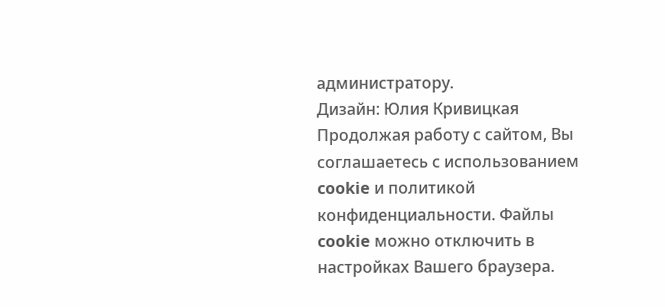администратору.
Дизайн: Юлия Кривицкая
Продолжая работу с сайтом, Вы соглашаетесь с использованием cookie и политикой конфиденциальности. Файлы cookie можно отключить в настройках Вашего браузера.